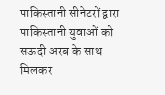पाकिस्तानी सीनेटरों द्वारा पाकिस्तानी युवाओं को सऊदी अरब के साथ मिलकर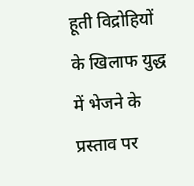हूती विद्रोहियों के खिलाफ युद्ध में भेजने के प्रस्ताव पर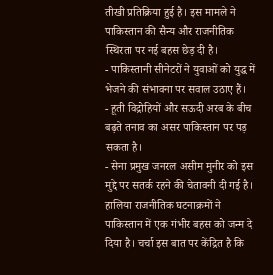तीखी प्रतिक्रिया हुई है। इस मामले ने पाकिस्तान की सैन्य और राजनीतिक स्थिरता पर नई बहस छेड़ दी है।
- पाकिस्तानी सीनेटरों ने युवाओं को युद्ध में भेजने की संभावना पर सवाल उठाए हैं।
- हूती विद्रोहियों और सऊदी अरब के बीच बढ़ते तनाव का असर पाकिस्तान पर पड़ सकता है।
- सेना प्रमुख जनरल असीम मुनीर को इस मुद्दे पर सतर्क रहने की चेतावनी दी गई है।
हालिया राजनीतिक घटनाक्रमों ने पाकिस्तान में एक गंभीर बहस को जन्म दे दिया है। चर्चा इस बात पर केंद्रित है कि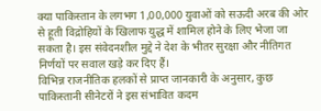क्या पाकिस्तान के लगभग 1,00,000 युवाओं को सऊदी अरब की ओर से हूती विद्रोहियों के खिलाफ युद्ध में शामिल होने के लिए भेजा जा सकता है। इस संवेदनशील मुद्दे ने देश के भीतर सुरक्षा और नीतिगत निर्णयों पर सवाल खड़े कर दिए हैं।
विभिन्न राजनीतिक हलकों से प्राप्त जानकारी के अनुसार, कुछ पाकिस्तानी सीनेटरों ने इस संभावित कदम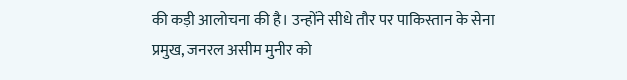की कड़ी आलोचना की है। उन्होंने सीधे तौर पर पाकिस्तान के सेना प्रमुख, जनरल असीम मुनीर को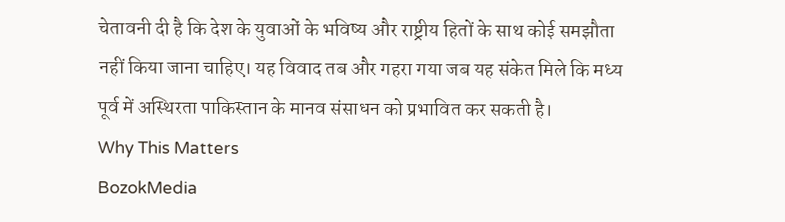चेतावनी दी है कि देश के युवाओं के भविष्य और राष्ट्रीय हितों के साथ कोई समझौता नहीं किया जाना चाहिए। यह विवाद तब और गहरा गया जब यह संकेत मिले कि मध्य पूर्व में अस्थिरता पाकिस्तान के मानव संसाधन को प्रभावित कर सकती है।
Why This Matters
BozokMedia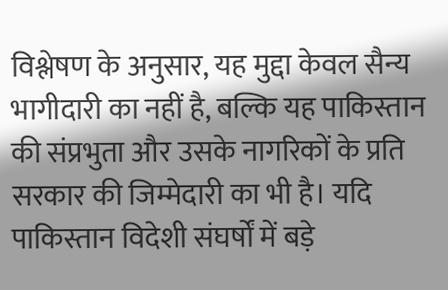विश्लेषण के अनुसार, यह मुद्दा केवल सैन्य भागीदारी का नहीं है, बल्कि यह पाकिस्तान की संप्रभुता और उसके नागरिकों के प्रति सरकार की जिम्मेदारी का भी है। यदि पाकिस्तान विदेशी संघर्षों में बड़े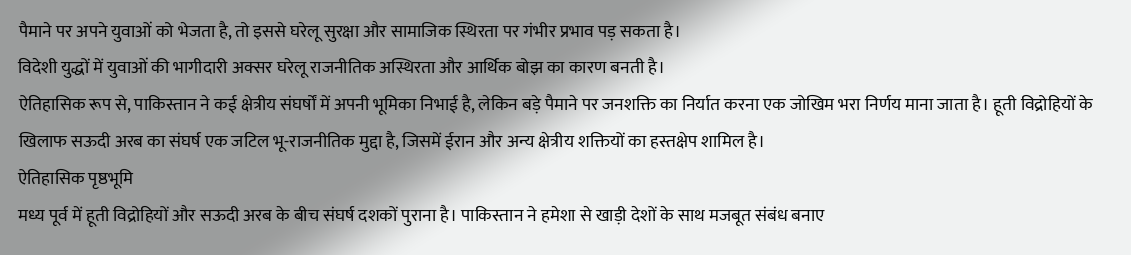पैमाने पर अपने युवाओं को भेजता है, तो इससे घरेलू सुरक्षा और सामाजिक स्थिरता पर गंभीर प्रभाव पड़ सकता है।
विदेशी युद्धों में युवाओं की भागीदारी अक्सर घरेलू राजनीतिक अस्थिरता और आर्थिक बोझ का कारण बनती है।
ऐतिहासिक रूप से, पाकिस्तान ने कई क्षेत्रीय संघर्षों में अपनी भूमिका निभाई है, लेकिन बड़े पैमाने पर जनशक्ति का निर्यात करना एक जोखिम भरा निर्णय माना जाता है। हूती विद्रोहियों के खिलाफ सऊदी अरब का संघर्ष एक जटिल भू-राजनीतिक मुद्दा है, जिसमें ईरान और अन्य क्षेत्रीय शक्तियों का हस्तक्षेप शामिल है।
ऐतिहासिक पृष्ठभूमि
मध्य पूर्व में हूती विद्रोहियों और सऊदी अरब के बीच संघर्ष दशकों पुराना है। पाकिस्तान ने हमेशा से खाड़ी देशों के साथ मजबूत संबंध बनाए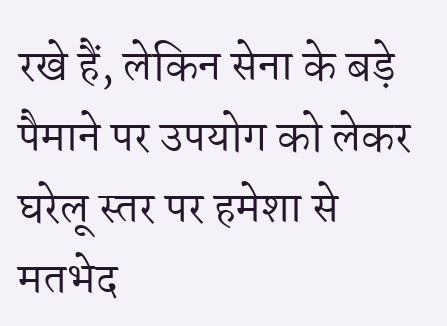रखे हैं, लेकिन सेना के बड़े पैमाने पर उपयोग को लेकर घरेलू स्तर पर हमेशा से मतभेद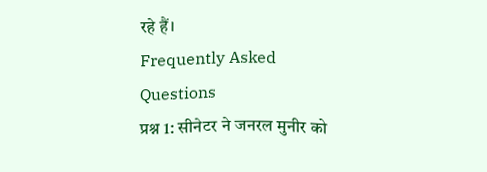रहे हैं।
Frequently Asked Questions
प्रश्न 1: सीनेटर ने जनरल मुनीर को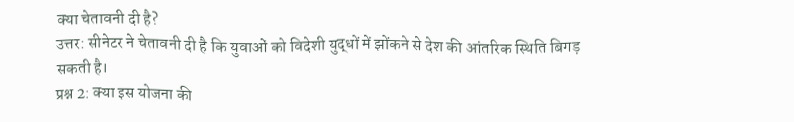क्या चेतावनी दी है?
उत्तर: सीनेटर ने चेतावनी दी है कि युवाओं को विदेशी युद्धों में झोंकने से देश की आंतरिक स्थिति बिगड़ सकती है।
प्रश्न 2: क्या इस योजना की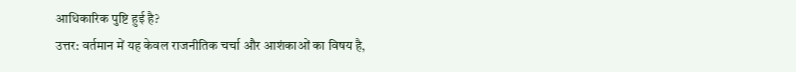आधिकारिक पुष्टि हुई है?
उत्तर: वर्तमान में यह केवल राजनीतिक चर्चा और आशंकाओं का विषय है,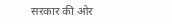सरकार की ओर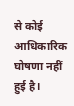से कोई आधिकारिक घोषणा नहीं हुई है।